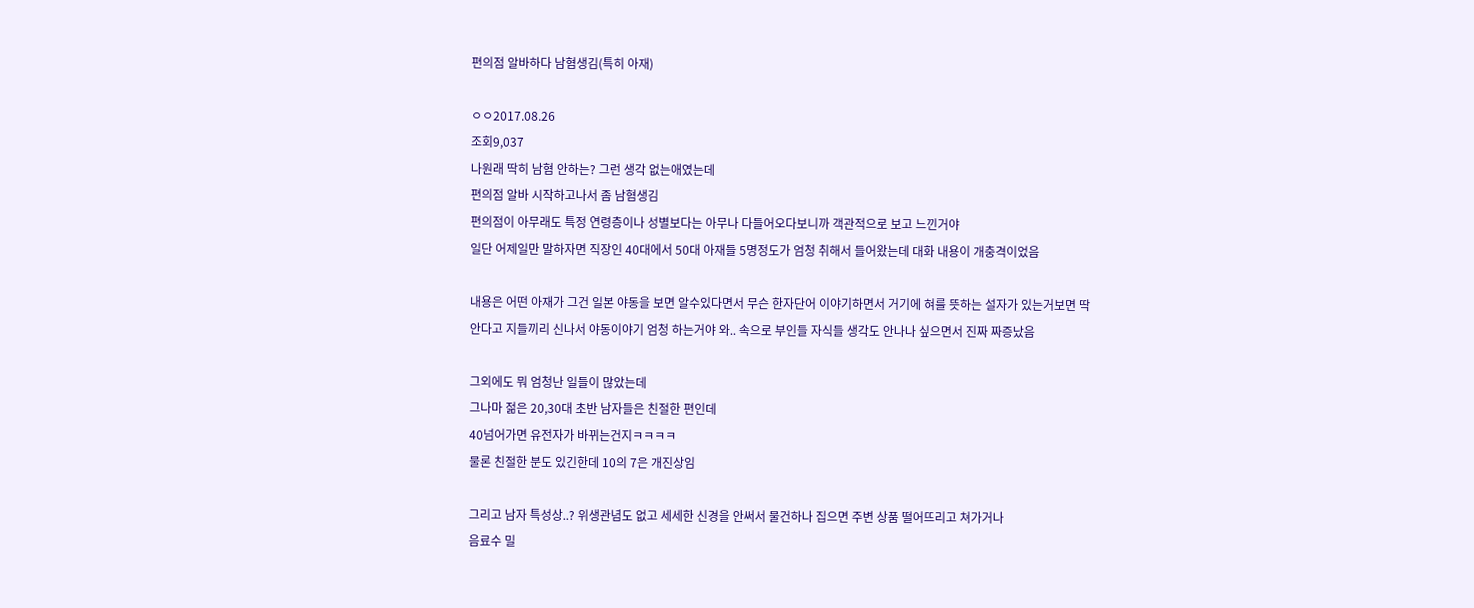편의점 알바하다 남혐생김(특히 아재)

ㅇㅇ2017.08.26
조회9,037
나원래 딱히 남혐 안하는? 그런 생각 없는애였는데
편의점 알바 시작하고나서 좀 남혐생김
편의점이 아무래도 특정 연령층이나 성별보다는 아무나 다들어오다보니까 객관적으로 보고 느낀거야
일단 어제일만 말하자면 직장인 40대에서 50대 아재들 5명정도가 엄청 취해서 들어왔는데 대화 내용이 개충격이었음

내용은 어떤 아재가 그건 일본 야동을 보면 알수있다면서 무슨 한자단어 이야기하면서 거기에 혀를 뜻하는 설자가 있는거보면 딱안다고 지들끼리 신나서 야동이야기 엄청 하는거야 와.. 속으로 부인들 자식들 생각도 안나나 싶으면서 진짜 짜증났음

그외에도 뭐 엄청난 일들이 많았는데
그나마 젊은 20,30대 초반 남자들은 친절한 편인데
40넘어가면 유전자가 바뀌는건지ㅋㅋㅋㅋ
물론 친절한 분도 있긴한데 10의 7은 개진상임

그리고 남자 특성상..? 위생관념도 없고 세세한 신경을 안써서 물건하나 집으면 주변 상품 떨어뜨리고 쳐가거나
음료수 밀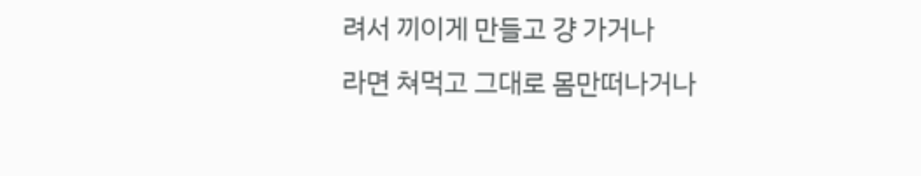려서 끼이게 만들고 걍 가거나
라면 쳐먹고 그대로 몸만떠나거나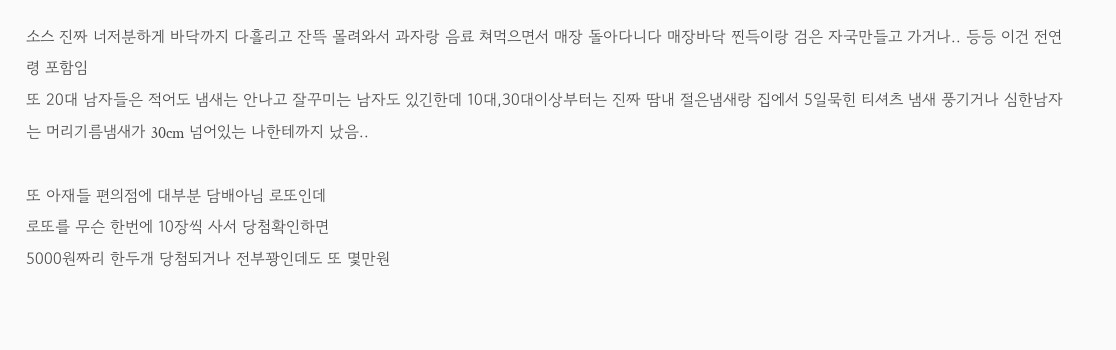소스 진짜 너저분하게 바닥까지 다흘리고 잔뜩 몰려와서 과자랑 음료 쳐먹으면서 매장 돌아다니다 매장바닥 찐득이랑 검은 자국만들고 가거나.. 등등 이건 전연령 포함임
또 20대 남자들은 적어도 냄새는 안나고 잘꾸미는 남자도 있긴한데 10대,30대이상부터는 진짜 땀내 절은냄새랑 집에서 5일묵힌 티셔츠 냄새 풍기거나 심한남자는 머리기름냄새가 30cm 넘어있는 나한테까지 났음..

또 아재들 편의점에 대부분 담배아님 로또인데
로또를 무슨 한번에 10장씩 사서 당첨확인하면
5000원짜리 한두개 당첨되거나 전부꽝인데도 또 몇만원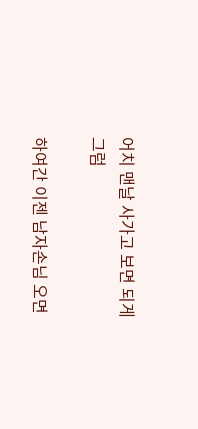어치 맨날 사가고 보면 되게 그럼

하여간 이젠 남자손님 오면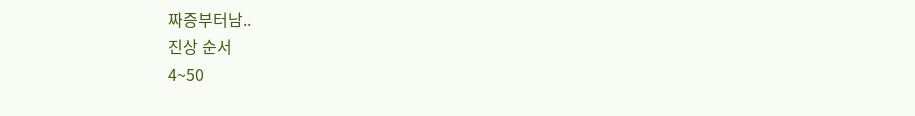짜증부터남..
진상 순서
4~50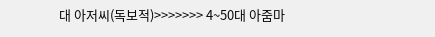대 아저씨(독보적)>>>>>>> 4~50대 아줌마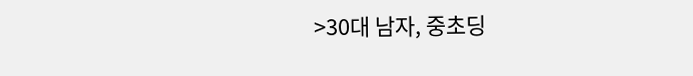>30대 남자, 중초딩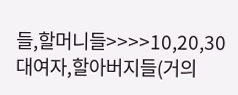들,할머니들>>>>10,20,30대여자,할아버지들(거의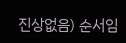진상없음) 순서임